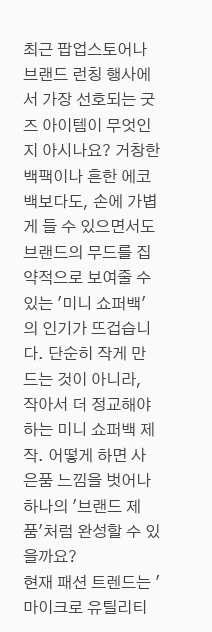최근 팝업스토어나 브랜드 런칭 행사에서 가장 선호되는 굿즈 아이템이 무엇인지 아시나요? 거창한 백팩이나 흔한 에코백보다도, 손에 가볍게 들 수 있으면서도 브랜드의 무드를 집약적으로 보여줄 수 있는 '미니 쇼퍼백'의 인기가 뜨겁습니다. 단순히 작게 만드는 것이 아니라, 작아서 더 정교해야 하는 미니 쇼퍼백 제작. 어떻게 하면 사은품 느낌을 벗어나 하나의 '브랜드 제품'처럼 완성할 수 있을까요?
현재 패션 트렌드는 '마이크로 유틸리티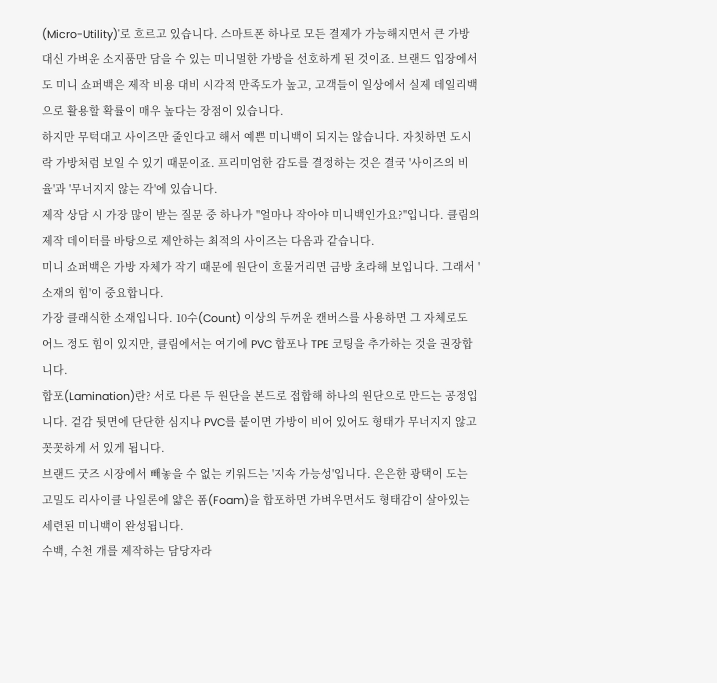(Micro-Utility)'로 흐르고 있습니다. 스마트폰 하나로 모든 결제가 가능해지면서 큰 가방 대신 가벼운 소지품만 담을 수 있는 미니멀한 가방을 선호하게 된 것이죠. 브랜드 입장에서도 미니 쇼퍼백은 제작 비용 대비 시각적 만족도가 높고, 고객들이 일상에서 실제 데일리백으로 활용할 확률이 매우 높다는 장점이 있습니다.
하지만 무턱대고 사이즈만 줄인다고 해서 예쁜 미니백이 되지는 않습니다. 자칫하면 도시락 가방처럼 보일 수 있기 때문이죠. 프리미엄한 감도를 결정하는 것은 결국 '사이즈의 비율'과 '무너지지 않는 각'에 있습니다.
제작 상담 시 가장 많이 받는 질문 중 하나가 "얼마나 작아야 미니백인가요?"입니다. 클림의 제작 데이터를 바탕으로 제안하는 최적의 사이즈는 다음과 같습니다.
미니 쇼퍼백은 가방 자체가 작기 때문에 원단이 흐물거리면 금방 초라해 보입니다. 그래서 '소재의 힘'이 중요합니다.
가장 클래식한 소재입니다. 10수(Count) 이상의 두꺼운 캔버스를 사용하면 그 자체로도 어느 정도 힘이 있지만, 클림에서는 여기에 PVC 합포나 TPE 코팅을 추가하는 것을 권장합니다.
합포(Lamination)란? 서로 다른 두 원단을 본드로 접합해 하나의 원단으로 만드는 공정입니다. 겉감 뒷면에 단단한 심지나 PVC를 붙이면 가방이 비어 있어도 형태가 무너지지 않고 꼿꼿하게 서 있게 됩니다.
브랜드 굿즈 시장에서 빼놓을 수 없는 키워드는 '지속 가능성'입니다. 은은한 광택이 도는 고밀도 리사이클 나일론에 얇은 폼(Foam)을 합포하면 가벼우면서도 형태감이 살아있는 세련된 미니백이 완성됩니다.
수백, 수천 개를 제작하는 담당자라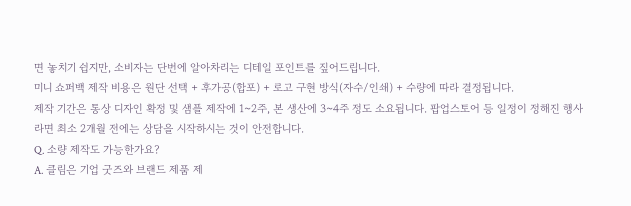면 놓치기 쉽지만, 소비자는 단번에 알아차리는 디테일 포인트를 짚어드립니다.
미니 쇼퍼백 제작 비용은 원단 선택 + 후가공(합포) + 로고 구현 방식(자수/인쇄) + 수량에 따라 결정됩니다.
제작 기간은 통상 디자인 확정 및 샘플 제작에 1~2주, 본 생산에 3~4주 정도 소요됩니다. 팝업스토어 등 일정이 정해진 행사라면 최소 2개월 전에는 상담을 시작하시는 것이 안전합니다.
Q. 소량 제작도 가능한가요?
A. 클림은 기업 굿즈와 브랜드 제품 제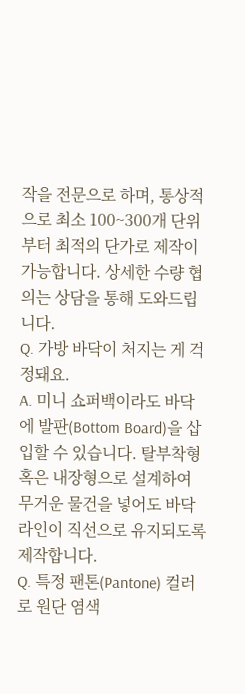작을 전문으로 하며, 통상적으로 최소 100~300개 단위부터 최적의 단가로 제작이 가능합니다. 상세한 수량 협의는 상담을 통해 도와드립니다.
Q. 가방 바닥이 처지는 게 걱정돼요.
A. 미니 쇼퍼백이라도 바닥에 발판(Bottom Board)을 삽입할 수 있습니다. 탈부착형 혹은 내장형으로 설계하여 무거운 물건을 넣어도 바닥 라인이 직선으로 유지되도록 제작합니다.
Q. 특정 팬톤(Pantone) 컬러로 원단 염색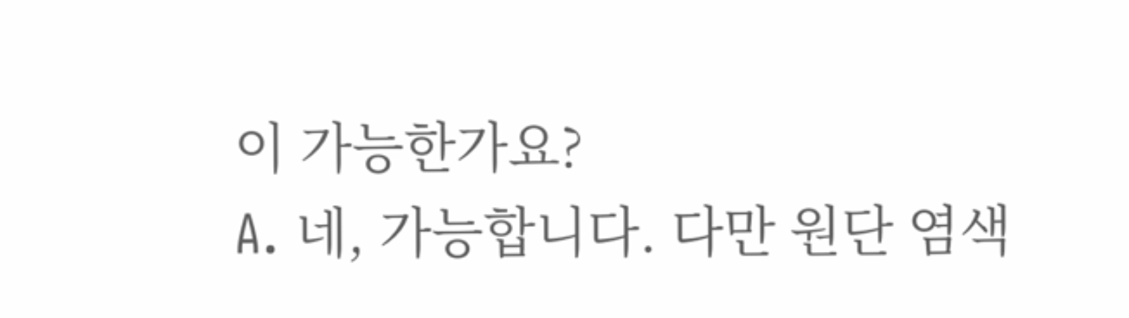이 가능한가요?
A. 네, 가능합니다. 다만 원단 염색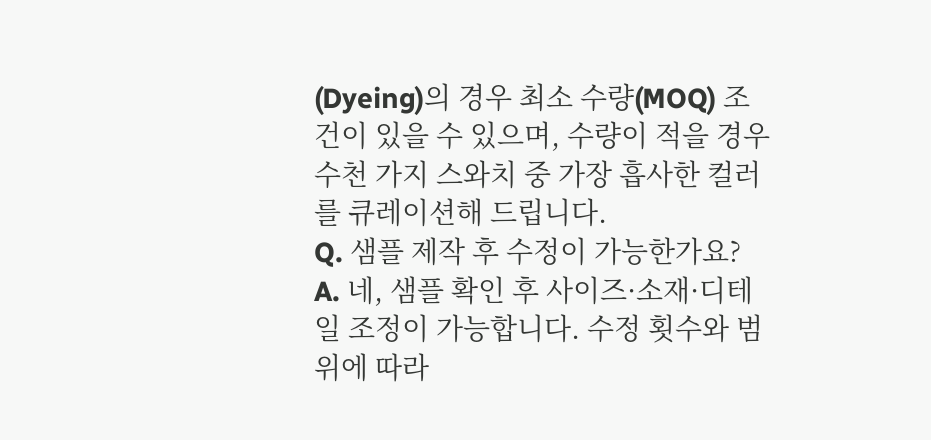(Dyeing)의 경우 최소 수량(MOQ) 조건이 있을 수 있으며, 수량이 적을 경우 수천 가지 스와치 중 가장 흡사한 컬러를 큐레이션해 드립니다.
Q. 샘플 제작 후 수정이 가능한가요?
A. 네, 샘플 확인 후 사이즈·소재·디테일 조정이 가능합니다. 수정 횟수와 범위에 따라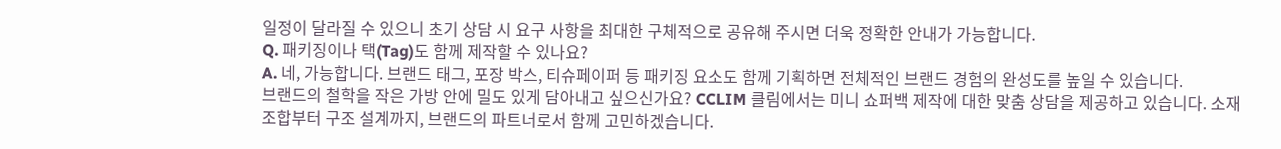일정이 달라질 수 있으니 초기 상담 시 요구 사항을 최대한 구체적으로 공유해 주시면 더욱 정확한 안내가 가능합니다.
Q. 패키징이나 택(Tag)도 함께 제작할 수 있나요?
A. 네, 가능합니다. 브랜드 태그, 포장 박스, 티슈페이퍼 등 패키징 요소도 함께 기획하면 전체적인 브랜드 경험의 완성도를 높일 수 있습니다.
브랜드의 철학을 작은 가방 안에 밀도 있게 담아내고 싶으신가요? CCLIM 클림에서는 미니 쇼퍼백 제작에 대한 맞춤 상담을 제공하고 있습니다. 소재 조합부터 구조 설계까지, 브랜드의 파트너로서 함께 고민하겠습니다.